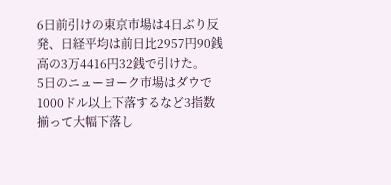6日前引けの東京市場は4日ぶり反発、日経平均は前日比2957円90銭高の3万4416円32銭で引けた。
5日のニューヨーク市場はダウで1000ドル以上下落するなど3指数揃って大幅下落し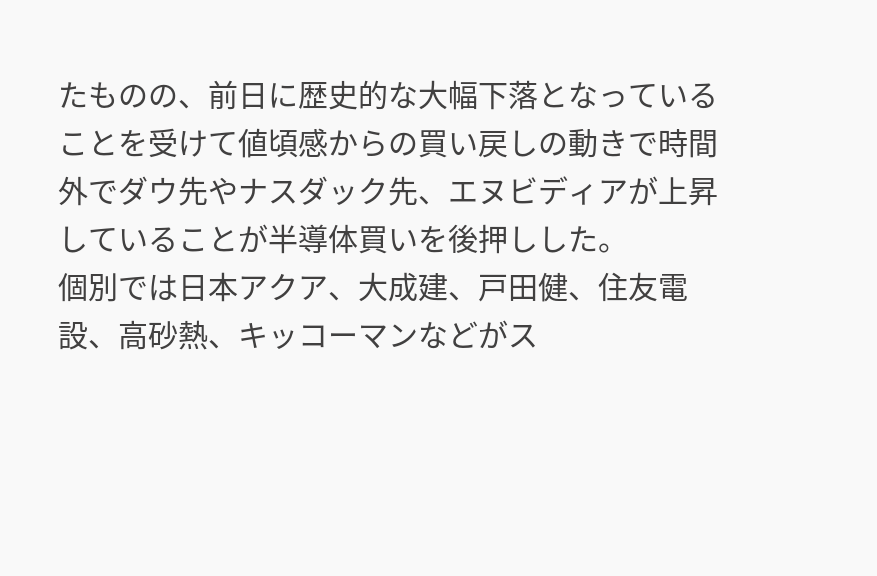たものの、前日に歴史的な大幅下落となっていることを受けて値頃感からの買い戻しの動きで時間外でダウ先やナスダック先、エヌビディアが上昇していることが半導体買いを後押しした。
個別では日本アクア、大成建、戸田健、住友電設、高砂熱、キッコーマンなどがス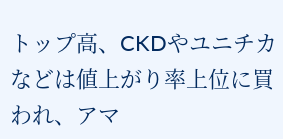トップ高、CKDやユニチカなどは値上がり率上位に買われ、アマ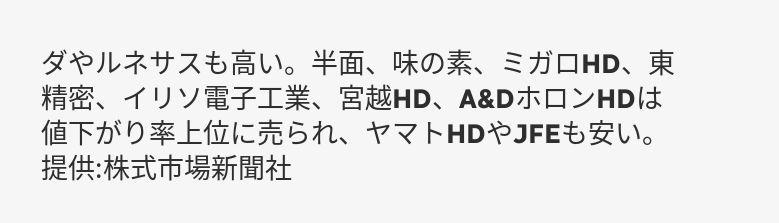ダやルネサスも高い。半面、味の素、ミガロHD、東精密、イリソ電子工業、宮越HD、A&DホロンHDは値下がり率上位に売られ、ヤマトHDやJFEも安い。
提供:株式市場新聞社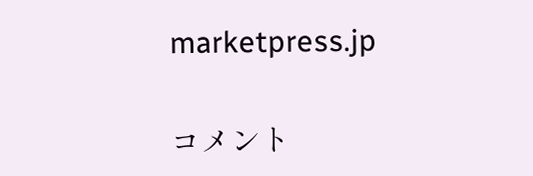marketpress.jp


コメント